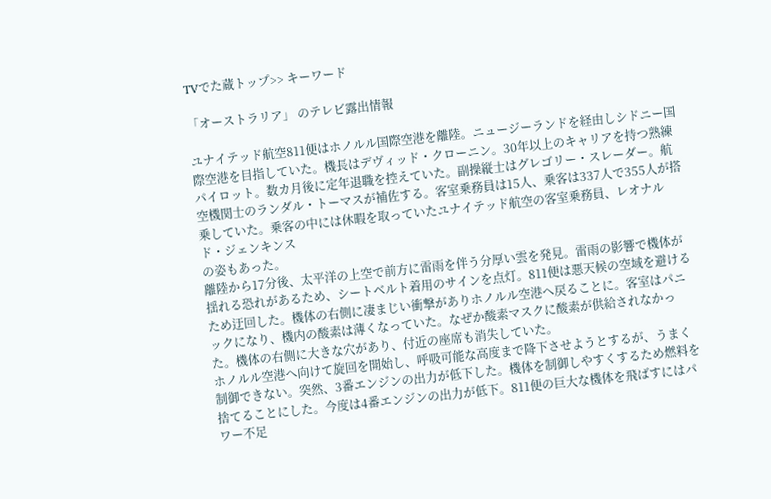TVでた蔵トップ>> キーワード

「オーストラリア」 のテレビ露出情報

ユナイテッド航空811便はホノルル国際空港を離陸。ニュージーランドを経由しシドニー国際空港を目指していた。機長はデヴィッド・クローニン。30年以上のキャリアを持つ熟練パイロット。数カ月後に定年退職を控えていた。副操縦士はグレゴリー・スレーダー。航空機関士のランダル・トーマスが補佐する。客室乗務員は15人、乗客は337人で355人が搭乗していた。乗客の中には休暇を取っていたユナイテッド航空の客室乗務員、レオナルド・ジェンキンス
の姿もあった。
離陸から17分後、太平洋の上空で前方に雷雨を伴う分厚い雲を発見。雷雨の影響で機体が揺れる恐れがあるため、シートベルト着用のサインを点灯。811便は悪天候の空域を避けるため迂回した。機体の右側に凄まじい衝撃がありホノルル空港へ戻ることに。客室はパニックになり、機内の酸素は薄くなっていた。なぜか酸素マスクに酸素が供給されなかった。機体の右側に大きな穴があり、付近の座席も消失していた。
ホノルル空港へ向けて旋回を開始し、呼吸可能な高度まで降下させようとするが、うまく制御できない。突然、3番エンジンの出力が低下した。機体を制御しやすくするため燃料を捨てることにした。今度は4番エンジンの出力が低下。811便の巨大な機体を飛ばすにはパワー不足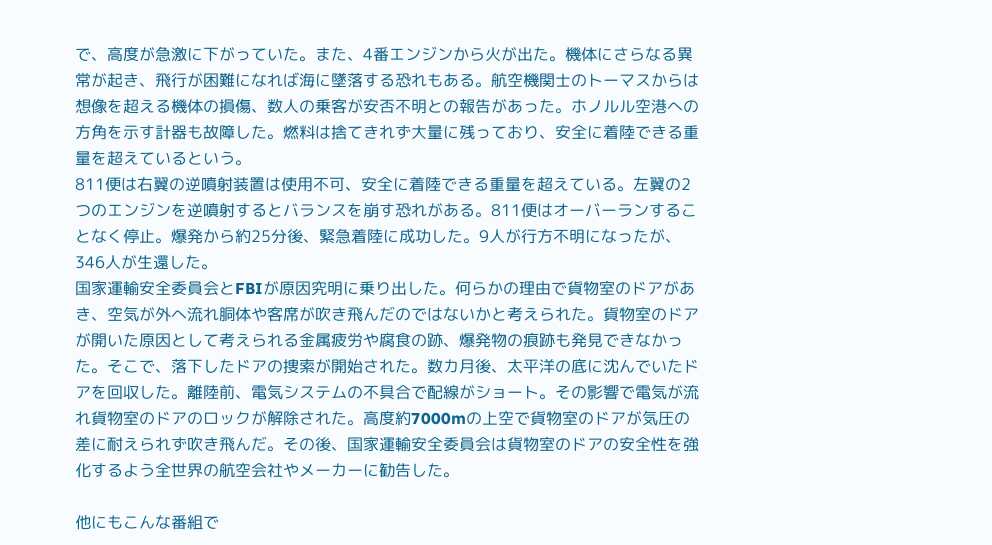で、高度が急激に下がっていた。また、4番エンジンから火が出た。機体にさらなる異常が起き、飛行が困難になれば海に墜落する恐れもある。航空機関士のトーマスからは想像を超える機体の損傷、数人の乗客が安否不明との報告があった。ホノルル空港への方角を示す計器も故障した。燃料は捨てきれず大量に残っており、安全に着陸できる重量を超えているという。
811便は右翼の逆噴射装置は使用不可、安全に着陸できる重量を超えている。左翼の2つのエンジンを逆噴射するとバランスを崩す恐れがある。811便はオーバーランすることなく停止。爆発から約25分後、緊急着陸に成功した。9人が行方不明になったが、346人が生還した。
国家運輸安全委員会とFBIが原因究明に乗り出した。何らかの理由で貨物室のドアがあき、空気が外へ流れ胴体や客席が吹き飛んだのではないかと考えられた。貨物室のドアが開いた原因として考えられる金属疲労や腐食の跡、爆発物の痕跡も発見できなかった。そこで、落下したドアの捜索が開始された。数カ月後、太平洋の底に沈んでいたドアを回収した。離陸前、電気システムの不具合で配線がショート。その影響で電気が流れ貨物室のドアのロックが解除された。高度約7000mの上空で貨物室のドアが気圧の差に耐えられず吹き飛んだ。その後、国家運輸安全委員会は貨物室のドアの安全性を強化するよう全世界の航空会社やメーカーに勧告した。

他にもこんな番組で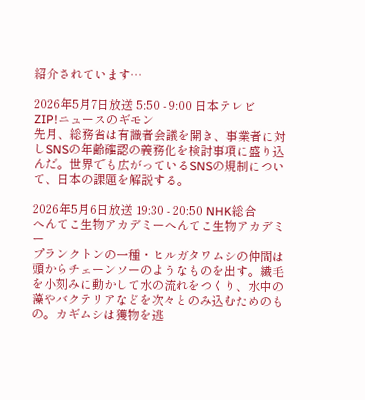紹介されています…

2026年5月7日放送 5:50 - 9:00 日本テレビ
ZIP!ニュースのギモン
先月、総務省は有識者会議を開き、事業者に対しSNSの年齢確認の義務化を検討事項に盛り込んだ。世界でも広がっているSNSの規制について、日本の課題を解説する。

2026年5月6日放送 19:30 - 20:50 NHK総合
へんてこ生物アカデミーへんてこ生物アカデミー
プランクトンの一種・ヒルガタワムシの仲間は頭からチェーンソーのようなものを出す。繊毛を小刻みに動かして水の流れをつくり、水中の藻やバクテリアなどを次々とのみ込むためのもの。カギムシは獲物を逃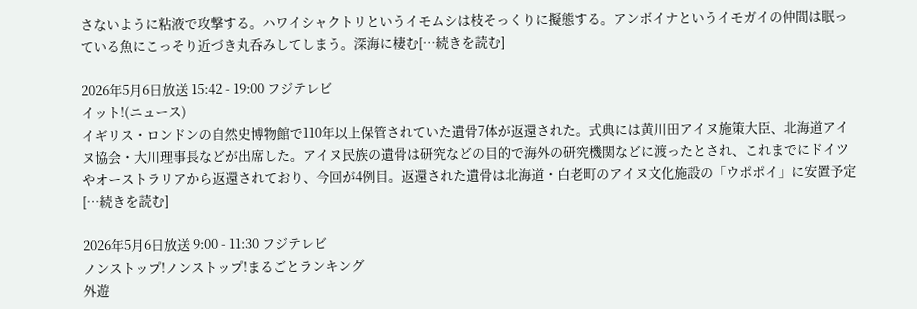さないように粘液で攻撃する。ハワイシャクトリというイモムシは枝そっくりに擬態する。アンボイナというイモガイの仲間は眠っている魚にこっそり近づき丸呑みしてしまう。深海に棲む[…続きを読む]

2026年5月6日放送 15:42 - 19:00 フジテレビ
イット!(ニュース)
イギリス・ロンドンの自然史博物館で110年以上保管されていた遺骨7体が返還された。式典には黄川田アイヌ施策大臣、北海道アイヌ協会・大川理事長などが出席した。アイヌ民族の遺骨は研究などの目的で海外の研究機関などに渡ったとされ、これまでにドイツやオーストラリアから返還されており、今回が4例目。返還された遺骨は北海道・白老町のアイヌ文化施設の「ウポポイ」に安置予定[…続きを読む]

2026年5月6日放送 9:00 - 11:30 フジテレビ
ノンストップ!ノンストップ!まるごとランキング
外遊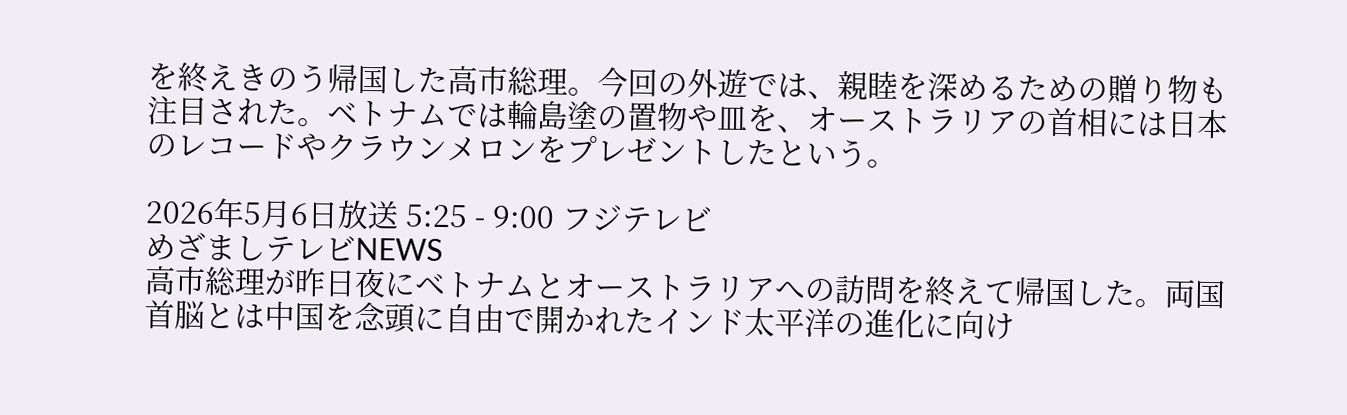を終えきのう帰国した高市総理。今回の外遊では、親睦を深めるための贈り物も注目された。ベトナムでは輪島塗の置物や皿を、オーストラリアの首相には日本のレコードやクラウンメロンをプレゼントしたという。

2026年5月6日放送 5:25 - 9:00 フジテレビ
めざましテレビNEWS
高市総理が昨日夜にベトナムとオーストラリアへの訪問を終えて帰国した。両国首脳とは中国を念頭に自由で開かれたインド太平洋の進化に向け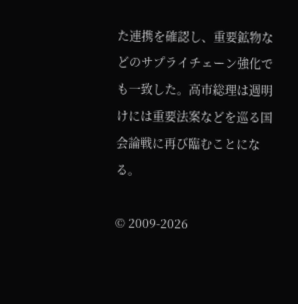た連携を確認し、重要鉱物などのサプライチェーン強化でも一致した。高市総理は週明けには重要法案などを巡る国会論戦に再び臨むことになる。

© 2009-2026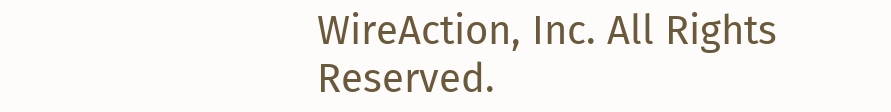WireAction, Inc. All Rights Reserved.